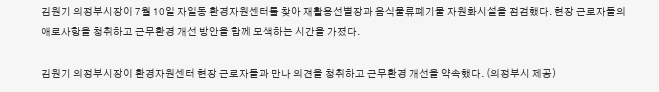김원기 의정부시장이 7월 10일 자일동 환경자원센터를 찾아 재활용선별장과 음식물류폐기물 자원화시설을 점검했다. 현장 근로자들의 애로사항을 청취하고 근무환경 개선 방안을 함께 모색하는 시간을 가졌다.

김원기 의정부시장이 환경자원센터 현장 근로자들과 만나 의견을 청취하고 근무환경 개선을 약속했다. (의정부시 제공)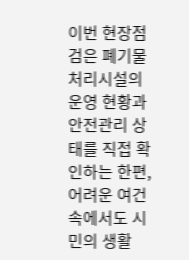이번 현장점검은 폐기물 처리시설의 운영 현황과 안전관리 상태를 직접 확인하는 한편, 어려운 여건 속에서도 시민의 생활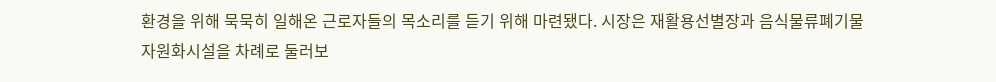환경을 위해 묵묵히 일해온 근로자들의 목소리를 듣기 위해 마련됐다. 시장은 재활용선별장과 음식물류폐기물 자원화시설을 차례로 둘러보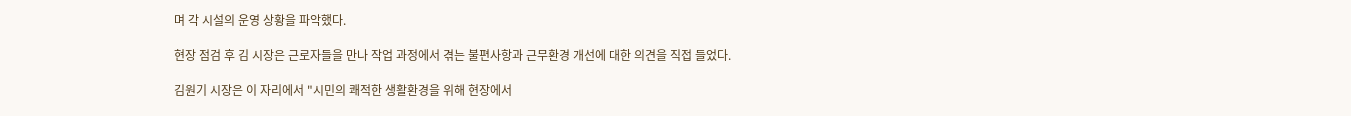며 각 시설의 운영 상황을 파악했다.

현장 점검 후 김 시장은 근로자들을 만나 작업 과정에서 겪는 불편사항과 근무환경 개선에 대한 의견을 직접 들었다.

김원기 시장은 이 자리에서 "시민의 쾌적한 생활환경을 위해 현장에서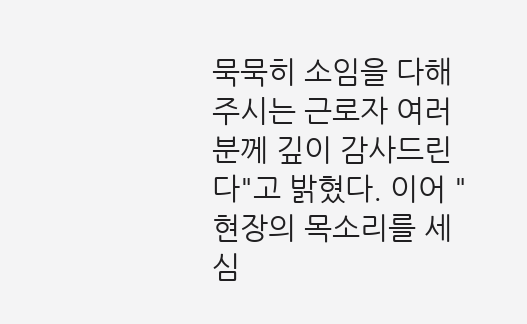묵묵히 소임을 다해 주시는 근로자 여러분께 깊이 감사드린다"고 밝혔다. 이어 "현장의 목소리를 세심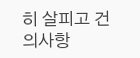히 살피고 건의사항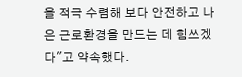을 적극 수렴해 보다 안전하고 나은 근로환경을 만드는 데 힘쓰겠다"고 약속했다.